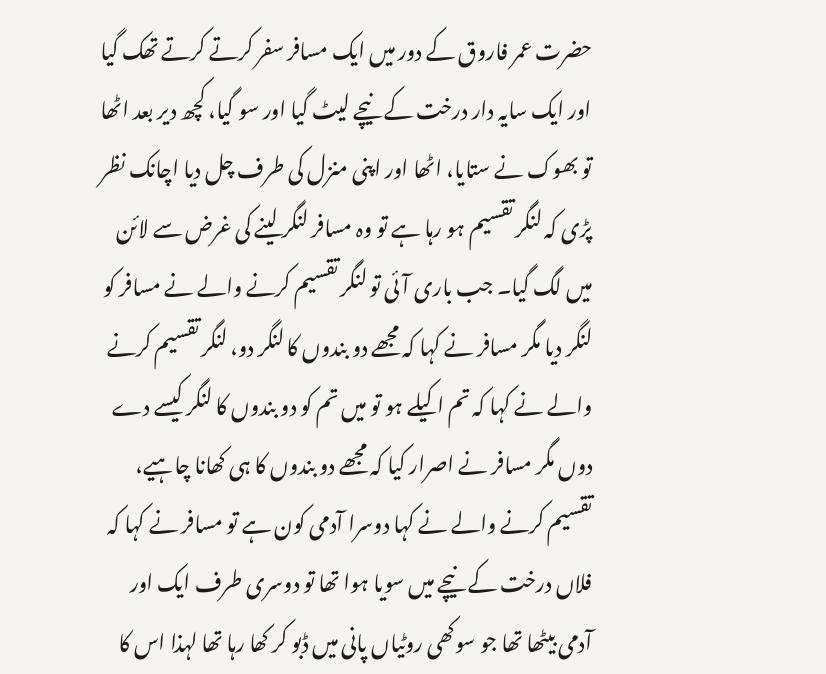حضرت عمر فاروق کے دور میں ایک مسافر سفر کرتے کرتے تھک گیا اور ایک سایہ دار درخت کے نیچے لیٹ گیا اور سو گیا، کچھ دیر بعد اٹھا تو بھوک نے ستایا، اٹھا اور اپنی منزل کی طرف چل دیا اچانک نظر پڑی کہ لنگر تقسیم ہو رہا ہے تو وہ مسافر لنگر لینے کی غرض سے لائن میں لگ گیا۔ جب باری آئی تو لنگر تقسیم کرنے والے نے مسافر کو لنگر دیا مگر مسافر نے کہا کہ مجھے دو بندوں کا لنگر دو، لنگر تقسیم کرنے والے نے کہا کہ تم اکیلے ہو تو میں تم کو دو بندوں کا لنگر کیسے دے دوں مگر مسافر نے اصرار کیا کہ مجھے دو بندوں کا ہی کھانا چاہیے، تقسیم کرنے والے نے کہا دوسرا آدمی کون ہے تو مسافر نے کہا کہ فلاں درخت کے نیچے میں سویا ہوا تھا تو دوسری طرف ایک اور آدمی بیٹھا تھا جو سوکھی روٹیاں پانی میں ڈبو کر کھا رہا تھا لہذا اس کا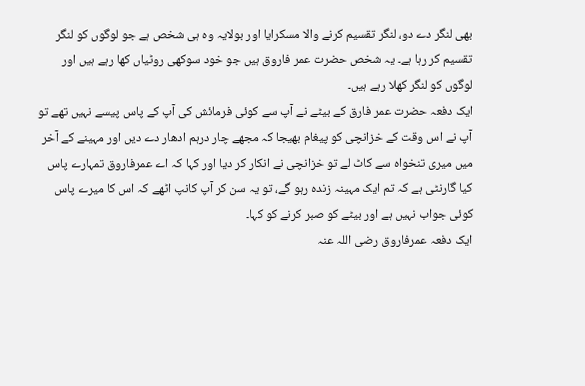بھی لنگر دے دو، لنگر تقسیم کرنے والا مسکرایا اور بولایہ وہ ہی شخص ہے جو لوگوں کو لنگر تقسیم کر رہا ہے۔ یہ شخص حضرت عمر فاروق ہیں جو خود سوکھی روٹیاں کھا رہے ہیں اور لوگوں کو لنگر کھلا رہے ہیں۔
ایک دفعہ حضرت عمر فارق کے بیٹے نے آپ سے کوئی فرمائش کی آپ کے پاس پیسے نہیں تھے تو آپ نے اس وقت کے خزانچی کو پیغام بھیجا کہ مجھے چار درہم ادھار دے دیں اور مہینے کے آخر میں میری تنخواہ سے کاٹ لے تو خزانچی نے انکار کر دیا اور کہا کہ اے عمرفاروق تمہارے پاس کیا گارنٹی ہے کہ تم ایک مہینہ زندہ رہو گے، تو یہ سن کر آپ کانپ اٹھے کہ اس کا میرے پاس کوئی جواب نہیں ہے اور بیٹے کو صبر کرنے کو کہا۔
ایک دفعہ عمرفاروق رضی اللہ عنہ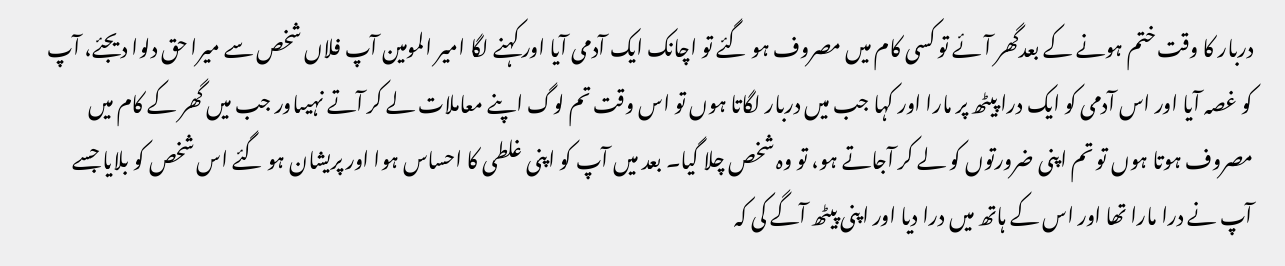دربار کا وقت ختم ہونے کے بعدگھر آئے تو کسی کام میں مصروف ہو گئے تو اچانک ایک آدمی آیا اور کہنے لگا امیر المومین آپ فلاں شخص سے میرا حق دلوا دیجئے، آپ کو غصہ آیا اور اس آدمی کو ایک درا پیٹھ پر مارا اور کہا جب میں دربار لگاتا ہوں تو اس وقت تم لوگ اپنے معاملات لے کر آتے نہیںاور جب میں گھر کے کام میں مصروف ہوتا ہوں تو تم اپنی ضرورتوں کو لے کر آجاتے ہو، تو وہ شخص چلا گیا۔ بعد میں آپ کو اپنی غلطی کا احساس ہوا اور پریشان ہو گئے اس شخص کو بلایا جسے آپ نے درا مارا تھا اور اس کے ہاتھ میں درا دیا اور اپنی پیٹھ آگے کی کہ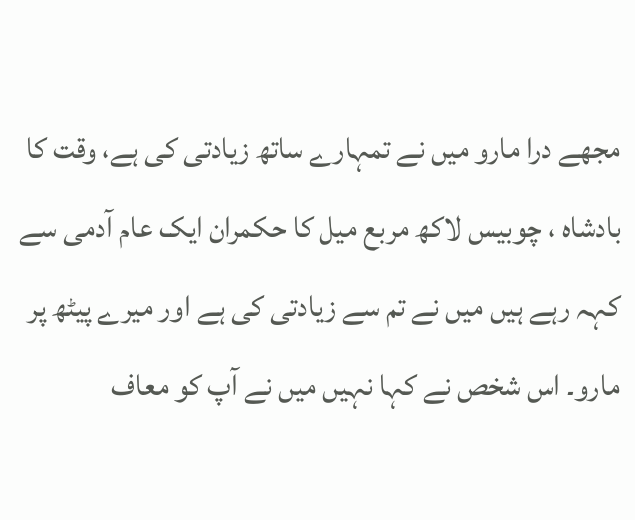مجھے درا مارو میں نے تمہارے ساتھ زیادتی کی ہے، وقت کا بادشاہ ، چوبیس لاکھ مربع میل کا حکمران ایک عام آدمی سے کہہ رہے ہیں میں نے تم سے زیادتی کی ہے اور میرے پیٹھ پر مارو۔ اس شخص نے کہا نہیں میں نے آپ کو معاف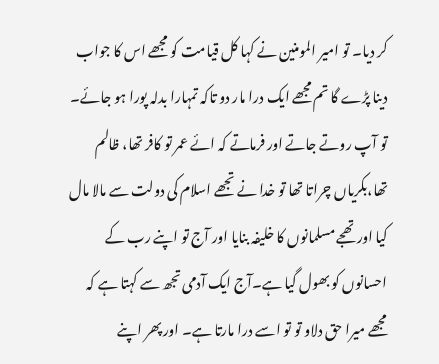کر دیا۔ تو امیر المومنین نے کہا کل قیامت کو مجھے اس کا جواب دینا پڑے گا تم مجھے ایک درا مار دو تاکہ تمہارا بدلہ پورا ہو جائے۔ تو آپ روتے جاتے اور فرماتے کہ ائے عمر تو کافر تھا، ظالم تھا،بکریاں چراتا تھا تو خدا نے تجھے اسلام کی دولت سے مالا مال کیا اور تھجے مسلمانوں کا خلیفہ بنایا اور آج تو اپنے رب کے احسانوں کو بھول گیا ہے۔آج ایک آدمی تجھ سے کہتا ہے کہ مجھے میرا حق دلاو تو تو اسے درا مارتا ہے۔ اور پھر اپنے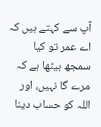آپ سے کہتے ہیں کہ اے عمر تو کیا سمجھ بیٹھا ہے کہ مرے گا نہیں، اور اللہ کو حساب دینا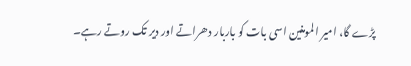پڑے گا، امیر المومنین اسی بات کو باربار دھراتے اور دیر تک روتے رہے۔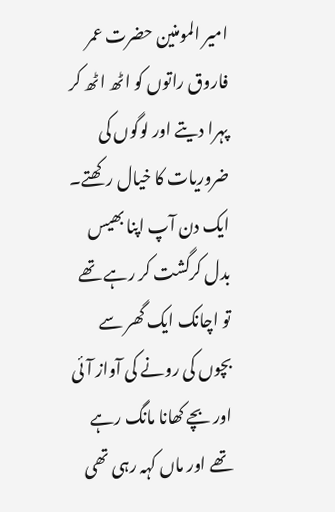امیر المومنین حضرت عمر فاروق راتوں کو اٹھ اٹھ کر پہرا دیتے اور لوگوں کی ضروریات کا خیال رکھتے۔ ایک دن آپ اپنا بھیس بدل کرگشت کر رہے تھے تو اچانک ایک گھر سے بچوں کی رونے کی آواز آئی اور بچے کھانا مانگ رہے تھے اور ماں کہہ رہی تھی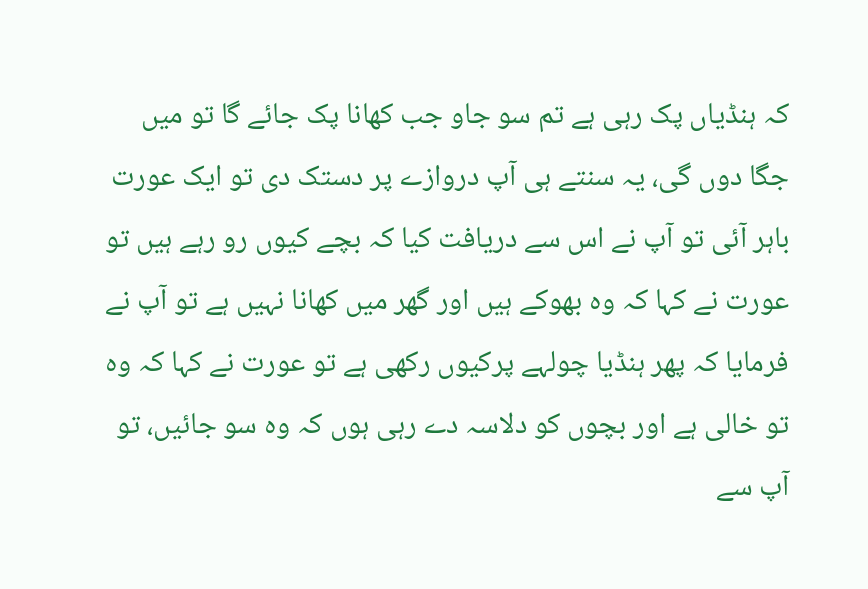کہ ہنڈیاں پک رہی ہے تم سو جاو جب کھانا پک جائے گا تو میں جگا دوں گی، یہ سنتے ہی آپ دروازے پر دستک دی تو ایک عورت باہر آئی تو آپ نے اس سے دریافت کیا کہ بچے کیوں رو رہے ہیں تو عورت نے کہا کہ وہ بھوکے ہیں اور گھر میں کھانا نہیں ہے تو آپ نے فرمایا کہ پھر ہنڈیا چولہے پرکیوں رکھی ہے تو عورت نے کہا کہ وہ تو خالی ہے اور بچوں کو دلاسہ دے رہی ہوں کہ وہ سو جائیں، تو آپ سے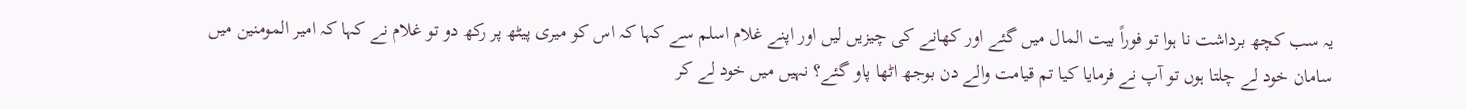یہ سب کچھ برداشت نا ہوا تو فوراً بیت المال میں گئے اور کھانے کی چیزیں لیں اور اپنے غلام اسلم سے کہا کہ اس کو میری پیٹھ پر رکھ دو تو غلام نے کہا کہ امیر المومنین میں سامان خود لے چلتا ہوں تو آپ نے فرمایا کیا تم قیامت والے دن بوجھ اٹھا پاو گئے؟ نہیں میں خود لے کر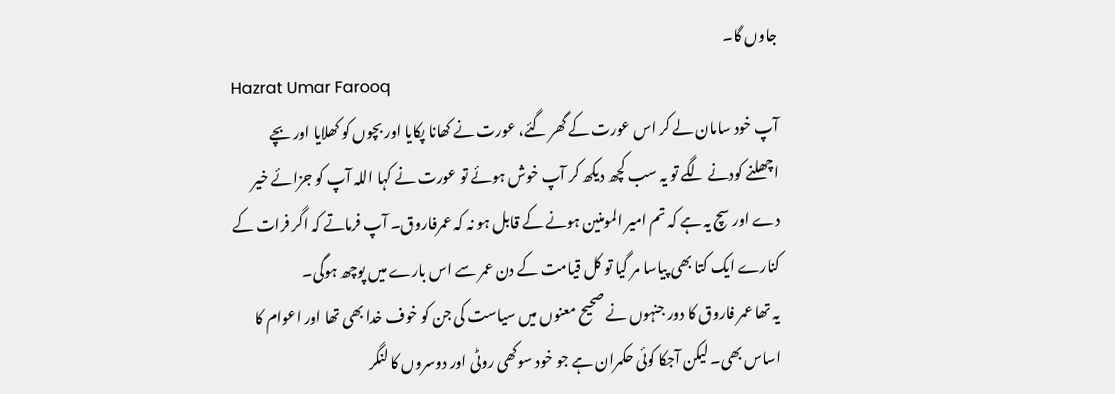جاوں گا۔
Hazrat Umar Farooq
آپ خود سامان لے کر اس عورت کے گھر گئے، عورت نے کھانا پکایا اور بچوں کو کھلایا اور بچے اچھلنے کودنے لگے تو یہ سب کچھ دیکھ کر آپ خوش ہوئے تو عورت نے کہا اللہ آپ کو جزائے خیر دے اور سچ یہ ہے کہ تم امیر المومنین ہونے کے قابل ہو نہ کہ عمرفاروق۔ آپ فرماتے کہ اگر فرات کے کنارے ایک کتا بھی پیاسا مر گیا تو کل قیامت کے دن عمر سے اس بارے میں پوچھ ہوگی۔
یہ تھا عمر فاروق کا دور جنہوں نے صحیح معنوں میں سیاست کی جن کو خوف خدا بھی تھا اور اعوام کا اساس بھی۔ لیکن آجکا کوئی حکمران ہے جو خود سوکھی روٹی اور دوسروں کا لنگر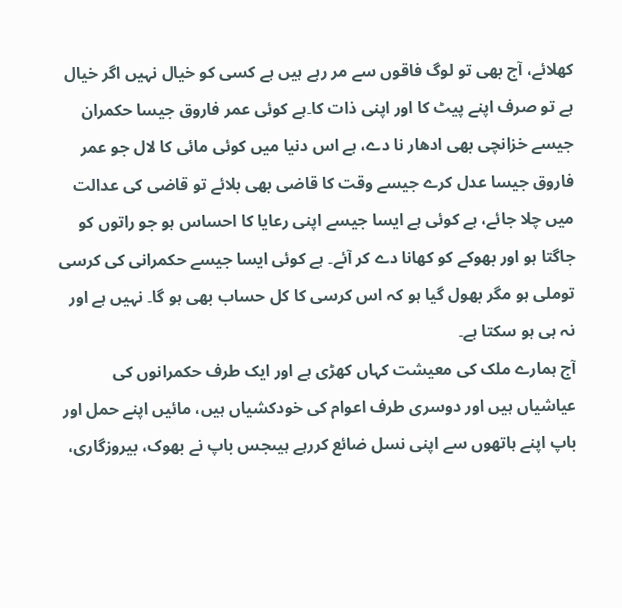کھلائے، آج بھی تو لوگ فاقوں سے مر رہے ہیں ہے کسی کو خیال نہیں اگر خیال ہے تو صرف اپنے پیٹ کا اور اپنی ذات کا۔ہے کوئی عمر فاروق جیسا حکمران جیسے خزانچی بھی ادھار نا دے، ہے اس دنیا میں کوئی مائی کا لال جو عمر فاروق جیسا عدل کرے جیسے وقت کا قاضی بھی بلائے تو قاضی کی عدالت میں چلا جائے، ہے کوئی ہے ایسا جیسے اپنی رعایا کا احساس ہو جو راتوں کو جاگتا ہو اور بھوکے کو کھانا دے کر آئے۔ ہے کوئی ایسا جیسے حکمرانی کی کرسی توملی ہو مگر بھول گیا ہو کہ اس کرسی کا کل حساب بھی ہو گا۔ نہیں ہے اور نہ ہی ہو سکتا ہے۔
آج ہمارے ملک کی معیشت کہاں کھڑی ہے اور ایک طرف حکمرانوں کی عیاشیاں ہیں اور دوسری طرف اعوام کی خودکشیاں ہیں، مائیں اپنے حمل اور باپ اپنے ہاتھوں سے اپنی نسل ضائع کررہے ہیںجس باپ نے بھوک، بیروزگاری،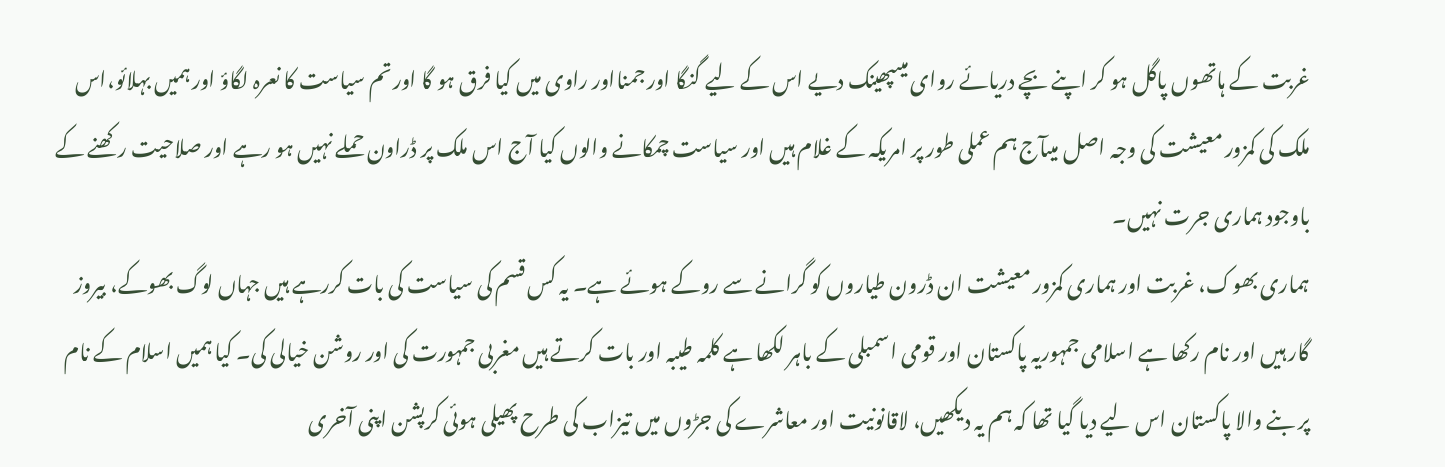غربت کے ہاتھوں پاگل ہو کر اپنے بچے دریائے روای میںپھینک دیے اس کے لیے گنگا اور جمنااور راوی میں کیا فرق ہو گا اور تم سیاست کا نعرہ لگاؤ اور ہمیں بہلائو،اس ملک کی کمزور معیشت کی وجہ اصل میںآج ہم عملی طور پر امریکہ کے غلام ہیں اور سیاست چمکانے والوں کیا آج اس ملک پر ڈراون حملے نہیں ہو رہے اور صلاحیت رکھنے کے باوجود ہماری جرت نہیں۔
ہماری بھوک، غربت اور ہماری کمزور معیشت ان ڈرون طیاروں کو گرانے سے روکے ہوئے ہے۔ یہ کس قسم کی سیاست کی بات کررہے ہیں جہاں لوگ بھوکے، بیروز گار ہیں اور نام رکھا ہے اسلامی جمہوریہ پاکستان اور قومی اسمبلی کے باہر لکھا ہے کلمہ طیبہ اور بات کرتے ہیں مغربی جمہورت کی اور روشن خیالی کی۔ کیا ہمیں اسلام کے نام پر بنے والا پاکستان اس لیے دیا گیا تھا کہ ہم یہ دیکھیں، لاقانونیت اور معاشرے کی جڑوں میں تیزاب کی طرح پھیلی ہوئی کرپشن اپنی آخری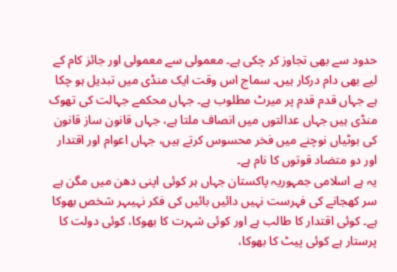حدود سے بھی تجاوز کر چکی ہے۔ معمولی سے معمولی اور جائز کام کے لیے بھی دام درکار ہیں۔ سماج اس وقت ایک منڈی میں تبدیل ہو چکا ہے جہاں قدم قدم پر میرٹ مطلوب ہے۔ جہاں محکمے جہالت کی تھوک منڈی ہیں جہاں عدالتوں میں انصاف ملتا ہے، جہاں قانون ساز قانون کی بوٹیاں نوچنے میں فخر محسوس کرتے ہیں، جہاں اعوام اور اقتدار اور دو متضاد قوتوں کا نام ہے۔
یہ ہے اسلامی جمہوریہ پاکستان جہاں ہر کوئی اپنی دھن میں مگن ہے سر کھجانے کی فہرست نہیں دائیں بائیں کی فکر نہیںہر شخص بھوکا ہے۔ کوئی اقتدار کا طالب ہے اور کوئی شہرت کا بھوکا، کوئی دولت کا پرستار ہے کوئی پیٹ کا بھوکا،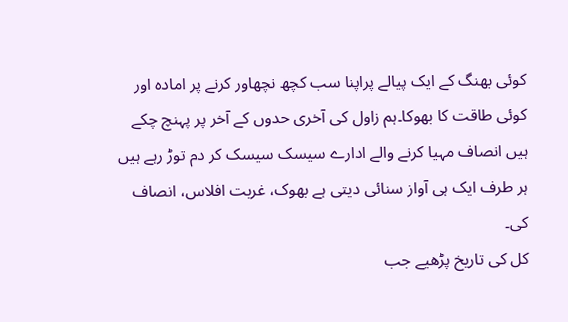کوئی بھنگ کے ایک پیالے پراپنا سب کچھ نچھاور کرنے پر امادہ اور کوئی طاقت کا بھوکا۔ہم زاول کی آخری حدوں کے آخر پر پہنچ چکے ہیں انصاف مہیا کرنے والے ادارے سیسک سیسک کر دم توڑ رہے ہیں ہر طرف ایک ہی آواز سنائی دیتی ہے بھوک، غربت افلاس، انصاف کی۔
کل کی تاریخ پڑھیے جب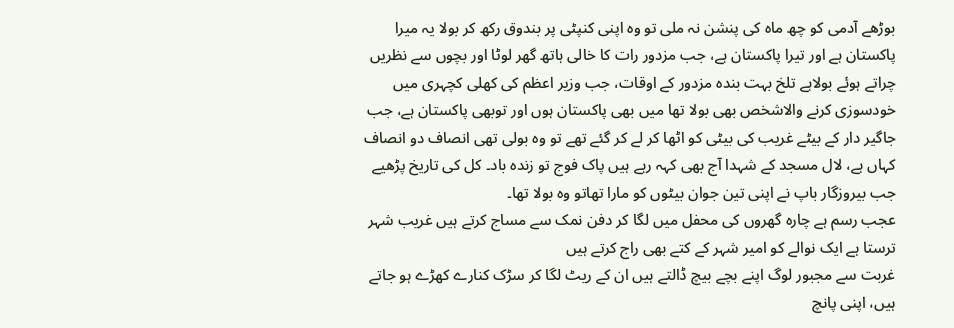بوڑھے آدمی کو چھ ماہ کی پنشن نہ ملی تو وہ اپنی کنپٹی پر بندوق رکھ کر بولا یہ میرا پاکستان ہے اور تیرا پاکستان ہے، جب مزدور رات کا خالی ہاتھ گھر لوٹا اور بچوں سے نظریں چراتے ہوئے بولاہے تلخ بہت بندہ مزدور کے اوقات، جب وزیر اعظم کی کھلی کچہری میں خودسوزی کرنے والاشخص بھی بولا تھا میں بھی پاکستان ہوں اور توبھی پاکستان ہے، جب جاگیر دار کے بیٹے غریب کی بیٹی کو اٹھا کر لے کر گئے تھے تو وہ بولی تھی انصاف دو انصاف کہاں ہے، لال مسجد کے شہدا آج بھی کہہ رہے ہیں پاک فوج تو زندہ باد۔ کل کی تاریخ پڑھیے جب بیروزگار باپ نے اپنی تین جوان بیٹوں کو مارا تھاتو وہ بولا تھا۔
عجب رسم ہے چارہ گھروں کی محفل میں لگا کر دفن نمک سے مساج کرتے ہیں غریب شہر ترستا ہے ایک نوالے کو امیر شہر کے کتے بھی راج کرتے ہیں
غربت سے مجبور لوگ اپنے بچے بیچ ڈالتے ہیں ان کے ریٹ لگا کر سڑک کنارے کھڑے ہو جاتے ہیں، اپنی پانچ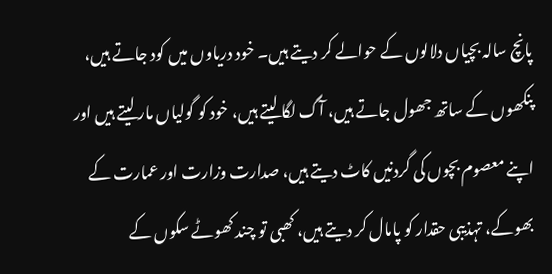پانچ سالہ بچیاں دلالوں کے حوالے کر دیتے ہیں۔ خود دریاوں میں کود جاتے ہیں، پنکھوں کے ساتھ جھول جاتے ہیں، آگ لگا لیتے ہیں، خود کو گولیاں مار لیتے ہیں اور اپنے معصوم بچوں کی گردنیں کاٹ دیتے ہیں، صدارت وزارت اور عمارت کے بھوکے، تہذیبی حقدار کو پامال کر دیتے ہیں، کھبی تو چند کھوٹے سکوں کے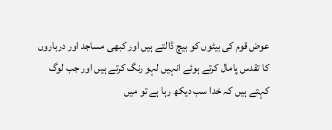عوض قوم کی بیٹوں کو بیچ ڈالتے ہیں اور کبھی مساجد اور درباروں کا تقدس پامال کرتے ہوئے انہیں لہو رنگ کرتے ہیں اور جب لوگ کہتے ہیں کہ خدا سب دیکھ رہا ہے تو میں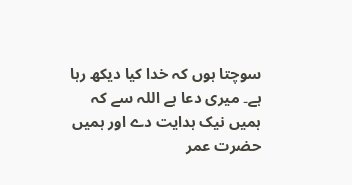سوچتا ہوں کہ خدا کیا دیکھ رہا ہے۔ میری دعا ہے اللہ سے کہ ہمیں نیک ہدایت دے اور ہمیں حضرت عمر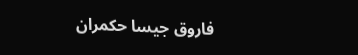فاروق جیسا حکمران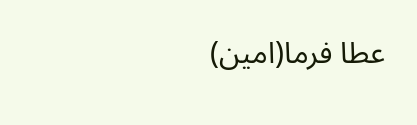عطا فرما(امین)